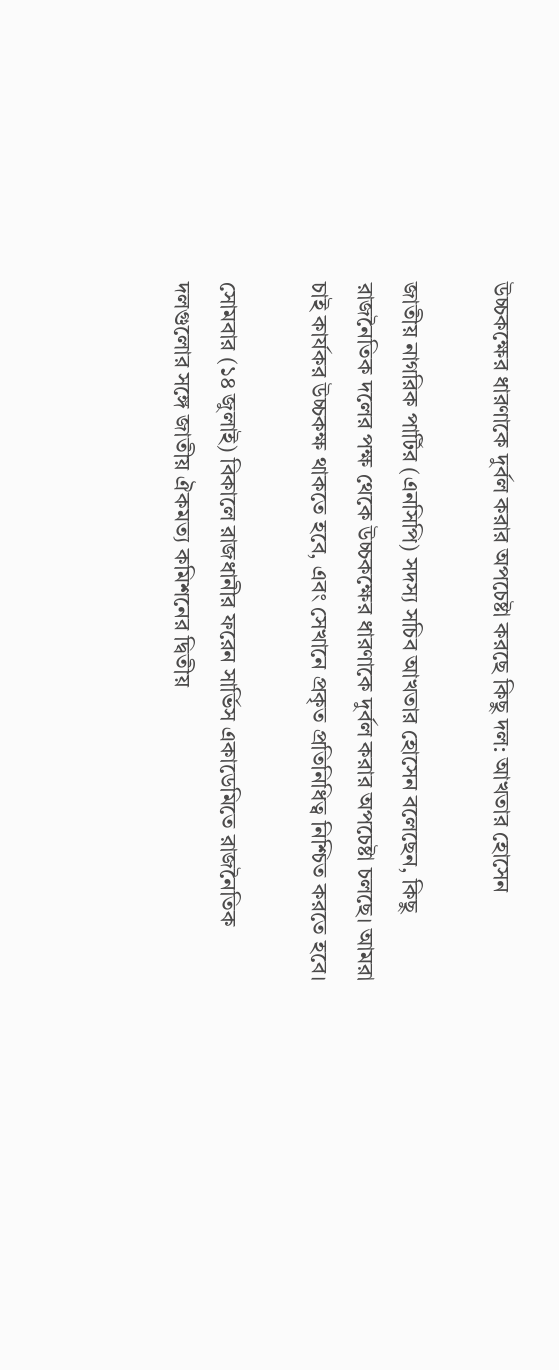উচ্চকক্ষের ধারণাকে দুর্বল করার অপচেষ্টা করছে কিছু দল: আখতার হোসেন

জাতীয় নাগরিক পার্টির (এনসিপি) সদস্য সচিব আখতার হোসেন বলেছেন, কিছু রাজনৈতিক দলের পক্ষ থেকে উচ্চকক্ষের ধারণাকে দুর্বল করার অপচেষ্টা চলছে। আমরা চাই কার্যকর উচ্চকক্ষ থাকতে হবে, এবং সেখানে প্রকৃত প্রতিনিধিত্ব নিশ্চিত করতে হবে।

সোমবার (১৪ জুলাই) বিকালে রাজধানীর ফরেন সার্ভিস একাডেমিতে রাজনৈতিক দলগুলোর সঙ্গে জাতীয় ঐকমত্য কমিশনের দ্বিতীয়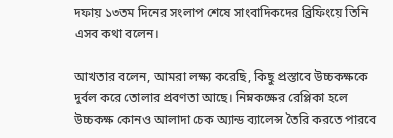দফায় ১৩তম দিনের সংলাপ শেষে সাংবাদিকদের ব্রিফিংয়ে তিনি এসব কথা বলেন।

আখতার বলেন, আমরা লক্ষ্য করেছি, কিছু প্রস্তাবে উচ্চকক্ষকে দুর্বল করে তোলার প্রবণতা আছে। নিম্নকক্ষের রেপ্লিকা হলে উচ্চকক্ষ কোনও আলাদা চেক অ্যান্ড ব্যালেন্স তৈরি করতে পারবে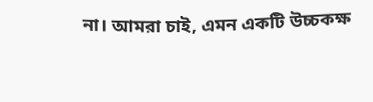না। আমরা চাই, এমন একটি উচ্চকক্ষ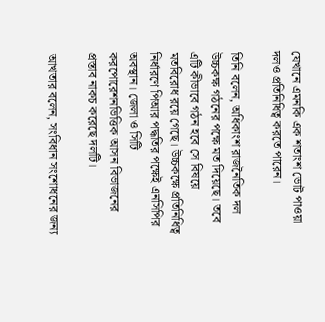যেখানে এমনকি এক শতাংশ ভোট পাওয়া দলও প্রতিনিধিত্ব করতে পারেন।

তিনি বলেন, অধিকাংশ রাজনৈতিক দল উচ্চকক্ষ গঠনের পক্ষে মত দিয়েছে। তবে এটি কীভাবে গঠন হবে সে বিষয়ে মতবিরোধ রয়ে গেছে। উচ্চকক্ষে প্রতিনিধিত্ব নির্ধারণে পিআর পদ্ধতির পক্ষেই এনসিপির অবস্থান। জেলা ও সিটি করপোরেশনভিত্তিক আসন বিভাজনের প্রস্তাব নাকচ করেছে দলটি।

আখতার বলেন, সংবিধান সংশোধনের জন্য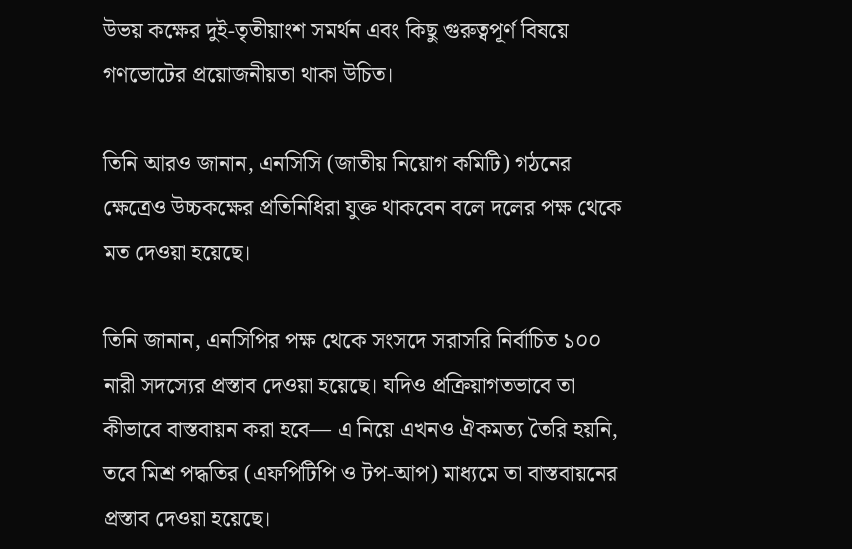উভয় কক্ষের দুই-তৃতীয়াংশ সমর্থন এবং কিছু গুরুত্বপূর্ণ বিষয়ে গণভোটের প্রয়োজনীয়তা থাকা উচিত।

তিনি আরও জানান, এনসিসি (জাতীয় নিয়োগ কমিটি) গঠনের ক্ষেত্রেও উচ্চকক্ষের প্রতিনিধিরা যুক্ত থাকবেন বলে দলের পক্ষ থেকে মত দেওয়া হয়েছে।

তিনি জানান, এনসিপির পক্ষ থেকে সংসদে সরাসরি নির্বাচিত ১০০ নারী সদস্যের প্রস্তাব দেওয়া হয়েছে। যদিও প্রক্রিয়াগতভাবে তা কীভাবে বাস্তবায়ন করা হবে— এ নিয়ে এখনও ঐকমত্য তৈরি হয়নি, তবে মিশ্র পদ্ধতির (এফপিটিপি ও টপ-আপ) মাধ্যমে তা বাস্তবায়নের প্রস্তাব দেওয়া হয়েছে।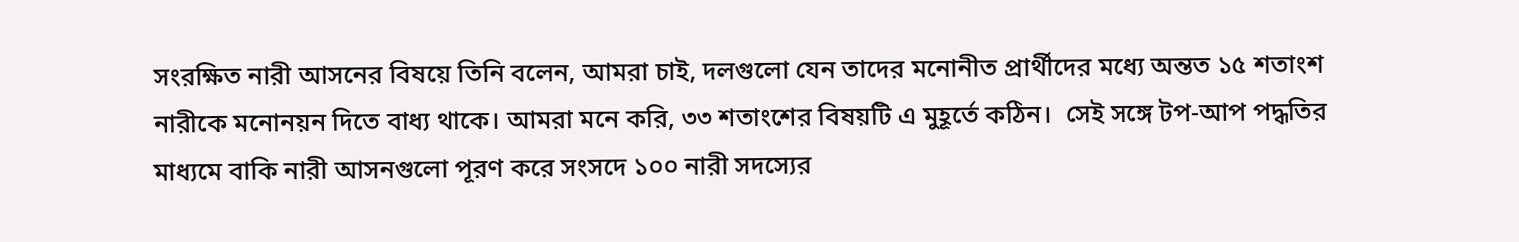সংরক্ষিত নারী আসনের বিষয়ে তিনি বলেন, আমরা চাই, দলগুলো যেন তাদের মনোনীত প্রার্থীদের মধ্যে অন্তত ১৫ শতাংশ নারীকে মনোনয়ন দিতে বাধ্য থাকে। আমরা মনে করি, ৩৩ শতাংশের বিষয়টি এ মুহূর্তে কঠিন।  সেই সঙ্গে টপ-আপ পদ্ধতির মাধ্যমে বাকি নারী আসনগুলো পূরণ করে সংসদে ১০০ নারী সদস্যের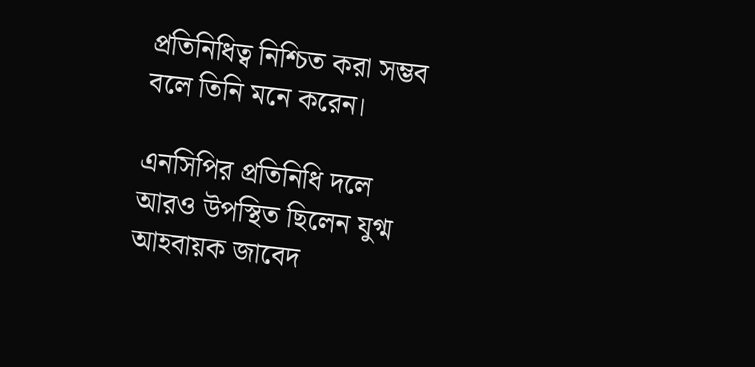প্রতিনিধিত্ব নিশ্চিত করা সম্ভব বলে তিনি মনে করেন।

এনসিপির প্রতিনিধি দলে আরও উপস্থিত ছিলেন যুগ্ম আহবায়ক জাবেদ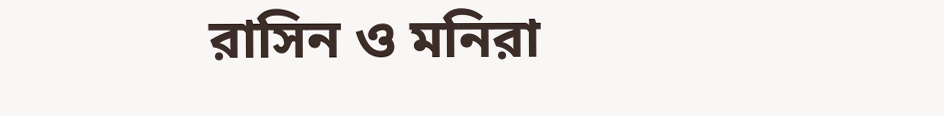রাসিন ও মনিরা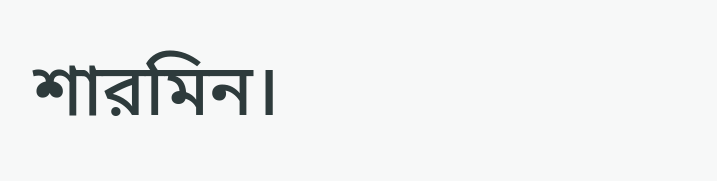শারমিন।